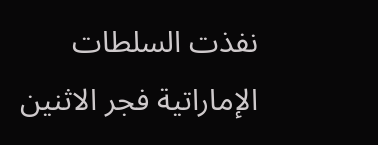نفذت السلطات الإماراتية فجر الاثنين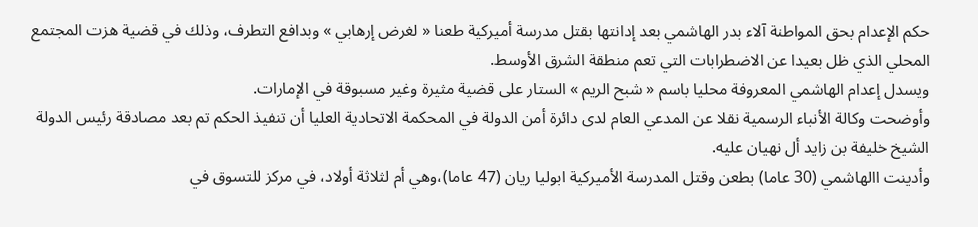حكم الإعدام بحق المواطنة آلاء بدر الهاشمي بعد إدانتها بقتل مدرسة أميركية طعنا « لغرض إرهابي » وبدافع التطرف، وذلك في قضية هزت المجتمع المحلي الذي ظل بعيدا عن الاضطرابات التي تعم منطقة الشرق الأوسط.
ويسدل إعدام الهاشمي المعروفة محليا باسم « شبح الريم » الستار على قضية مثيرة وغير مسبوقة في الإمارات.
وأوضحت وكالة الأنباء الرسمية نقلا عن المدعي العام لدى دائرة أمن الدولة في المحكمة الاتحادية العليا أن تنفيذ الحكم تم بعد مصادقة رئيس الدولة الشيخ خليفة بن زايد أل نهيان عليه.
وأدينت االهاشمي (30 عاما) بطعن وقتل المدرسة الأميركية ابوليا ريان (47 عاما)،وهي أم لثلاثة أولاد، في مركز للتسوق في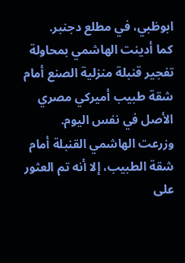ابوظبي، في مطلع دجنبر.
كما أدينت الهاشمي بمحاولة تفجير قنبلة منزلية الصنع أمام شقة طبيب أميركي مصري الأصل في نفس اليوم.
وزرعت الهاشمي القنبلة أمام شقة الطبيب، إلا أنه تم العثور على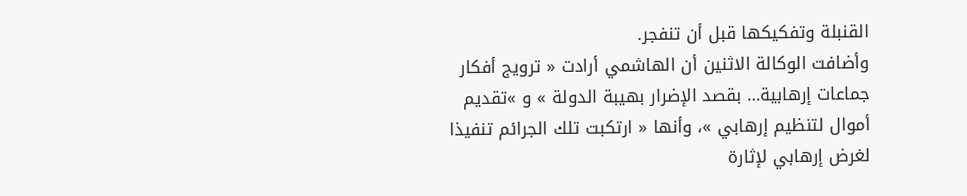القنبلة وتفكيكها قبل أن تنفجر.
وأضافت الوكالة الاثنين أن الهاشمي أرادت « ترويج أفكار جماعات إرهابية… بقصد الإضرار بهيبة الدولة » و »تقديم أموال لتنظيم إرهابي »، وأنها « ارتكبت تلك الجرائم تنفيذا لغرض إرهابي لإثارة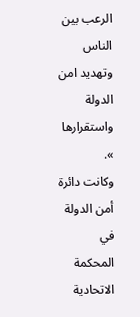الرعب بين الناس وتهديد امن الدولة واستقرارها ».
وكانت دائرة أمن الدولة في المحكمة الاتحادية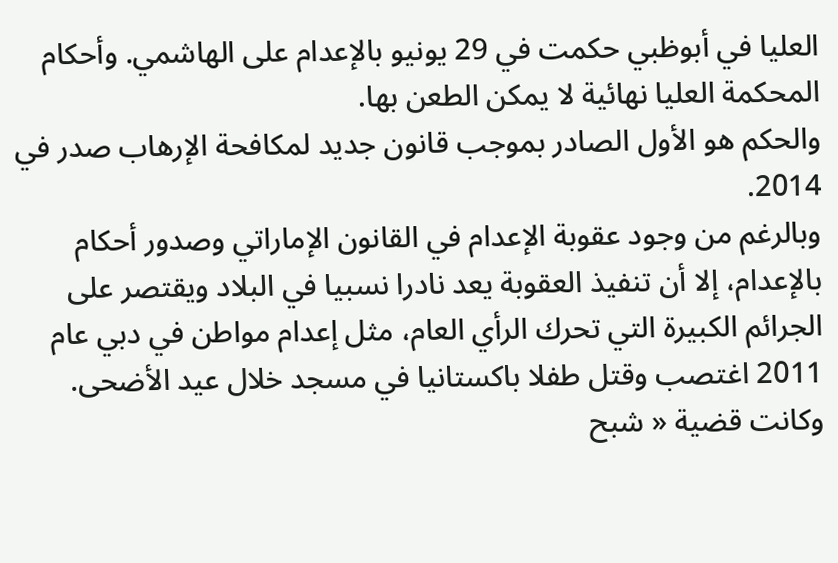العليا في أبوظبي حكمت في 29 يونيو بالإعدام على الهاشمي. وأحكام المحكمة العليا نهائية لا يمكن الطعن بها.
والحكم هو الأول الصادر بموجب قانون جديد لمكافحة الإرهاب صدر في 2014.
وبالرغم من وجود عقوبة الإعدام في القانون الإماراتي وصدور أحكام بالإعدام، إلا أن تنفيذ العقوبة يعد نادرا نسبيا في البلاد ويقتصر على الجرائم الكبيرة التي تحرك الرأي العام، مثل إعدام مواطن في دبي عام 2011 اغتصب وقتل طفلا باكستانيا في مسجد خلال عيد الأضحى.
وكانت قضية « شبح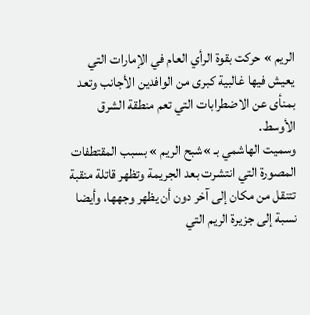الريم » حركت بقوة الرأي العام في الإمارات التي يعيش فيها غالبية كبرى من الوافدين الأجانب وتعد بمنأى عن الاضطرابات التي تعم منطقة الشرق الأوسط.
وسميت الهاشمي بـ »شبح الريم » بسبب المقتطفات المصورة التي انتشرت بعد الجريمة وتظهر قاتلة منقبة تتنقل من مكان إلى آخر دون أن يظهر وجهها، وأيضا نسبة إلى جزيرة الريم التي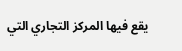يقع فيها المركز التجاري التي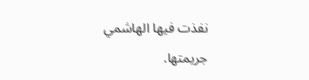نفذت فيها الهاشمي جريمتها.